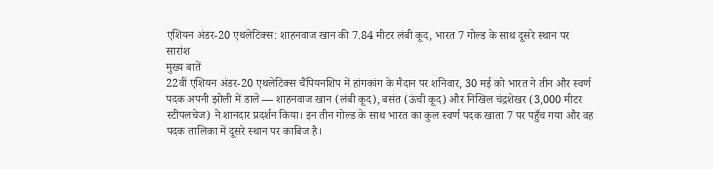एशियन अंडर-20 एथलेटिक्स: शाहनवाज खान की 7.84 मीटर लंबी कूद, भारत 7 गोल्ड के साथ दूसरे स्थान पर
सारांश
मुख्य बातें
22वीं एशियन अंडर-20 एथलेटिक्स चैंपियनशिप में हांगकांग के मैदान पर शनिवार, 30 मई को भारत ने तीन और स्वर्ण पदक अपनी झोली में डाले — शाहनवाज खान (लंबी कूद), बसंत (ऊंची कूद) और निखिल चंद्रशेखर (3,000 मीटर स्टीपलचेज) ने शानदार प्रदर्शन किया। इन तीन गोल्ड के साथ भारत का कुल स्वर्ण पदक खाता 7 पर पहुँच गया और वह पदक तालिका में दूसरे स्थान पर काबिज है।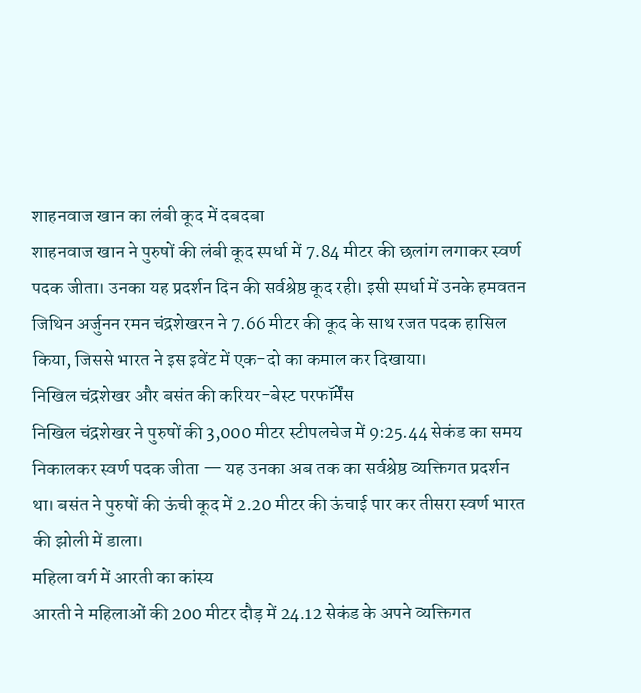शाहनवाज खान का लंबी कूद में दबदबा
शाहनवाज खान ने पुरुषों की लंबी कूद स्पर्धा में 7.84 मीटर की छलांग लगाकर स्वर्ण पदक जीता। उनका यह प्रदर्शन दिन की सर्वश्रेष्ठ कूद रही। इसी स्पर्धा में उनके हमवतन जिथिन अर्जुनन रमन चंद्रशेखरन ने 7.66 मीटर की कूद के साथ रजत पदक हासिल किया, जिससे भारत ने इस इवेंट में एक-दो का कमाल कर दिखाया।
निखिल चंद्रशेखर और बसंत की करियर-बेस्ट परफॉर्मेंस
निखिल चंद्रशेखर ने पुरुषों की 3,000 मीटर स्टीपलचेज में 9:25.44 सेकंड का समय निकालकर स्वर्ण पदक जीता — यह उनका अब तक का सर्वश्रेष्ठ व्यक्तिगत प्रदर्शन था। बसंत ने पुरुषों की ऊंची कूद में 2.20 मीटर की ऊंचाई पार कर तीसरा स्वर्ण भारत की झोली में डाला।
महिला वर्ग में आरती का कांस्य
आरती ने महिलाओं की 200 मीटर दौड़ में 24.12 सेकंड के अपने व्यक्तिगत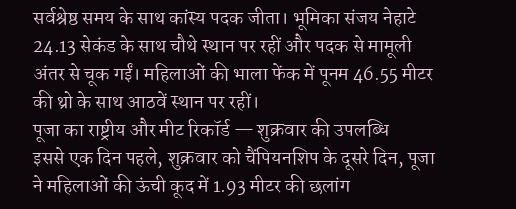सर्वश्रेष्ठ समय के साथ कांस्य पदक जीता। भूमिका संजय नेहाटे 24.13 सेकंड के साथ चौथे स्थान पर रहीं और पदक से मामूली अंतर से चूक गईं। महिलाओं की भाला फेंक में पूनम 46.55 मीटर की थ्रो के साथ आठवें स्थान पर रहीं।
पूजा का राष्ट्रीय और मीट रिकॉर्ड — शुक्रवार की उपलब्धि
इससे एक दिन पहले, शुक्रवार को चैंपियनशिप के दूसरे दिन, पूजा ने महिलाओं की ऊंची कूद में 1.93 मीटर की छलांग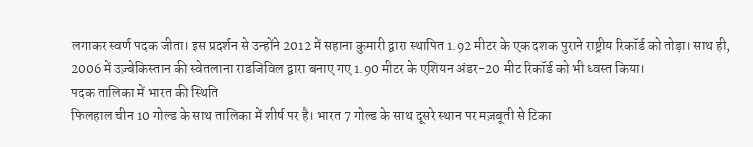लगाकर स्वर्ण पदक जीता। इस प्रदर्शन से उन्होंने 2012 में सहाना कुमारी द्वारा स्थापित 1.92 मीटर के एक दशक पुराने राष्ट्रीय रिकॉर्ड को तोड़ा। साथ ही, 2006 में उज़्बेकिस्तान की स्वेतलाना राडजिविल द्वारा बनाए गए 1.90 मीटर के एशियन अंडर-20 मीट रिकॉर्ड को भी ध्वस्त किया।
पदक तालिका में भारत की स्थिति
फिलहाल चीन 10 गोल्ड के साथ तालिका में शीर्ष पर है। भारत 7 गोल्ड के साथ दूसरे स्थान पर मज़बूती से टिका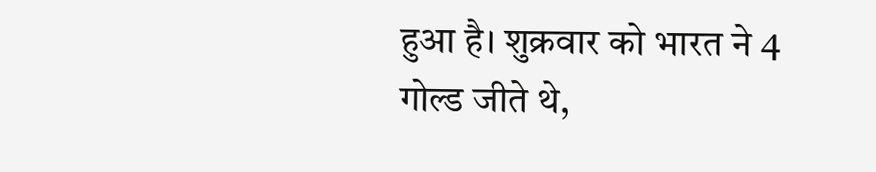हुआ है। शुक्रवार को भारत ने 4 गोल्ड जीते थे,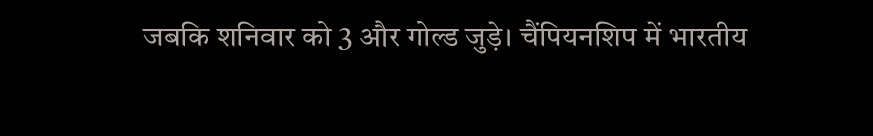जबकि शनिवार को 3 और गोल्ड जुड़े। चैंपियनशिप में भारतीय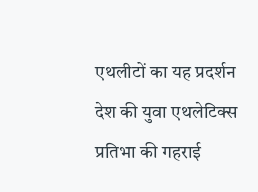एथलीटों का यह प्रदर्शन देश की युवा एथलेटिक्स प्रतिभा की गहराई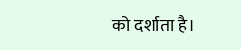को दर्शाता है।